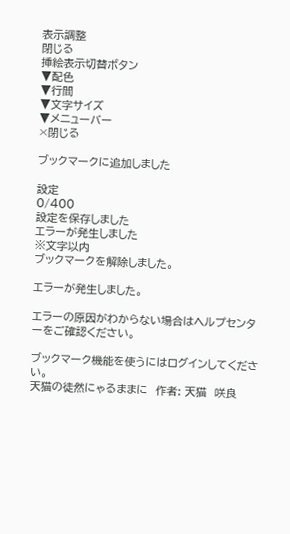表示調整
閉じる
挿絵表示切替ボタン
▼配色
▼行間
▼文字サイズ
▼メニューバー
×閉じる

ブックマークに追加しました

設定
0/400
設定を保存しました
エラーが発生しました
※文字以内
ブックマークを解除しました。

エラーが発生しました。

エラーの原因がわからない場合はヘルプセンターをご確認ください。

ブックマーク機能を使うにはログインしてください。
天猫の徒然にゃるままに  作者: 天猫  咲良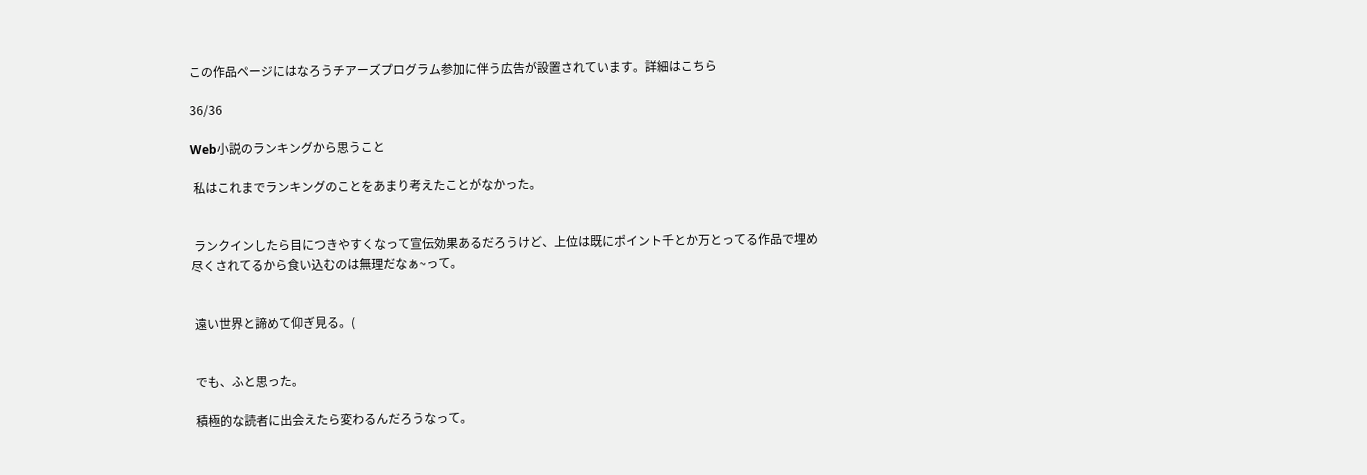この作品ページにはなろうチアーズプログラム参加に伴う広告が設置されています。詳細はこちら

36/36

Web小説のランキングから思うこと

 私はこれまでランキングのことをあまり考えたことがなかった。


 ランクインしたら目につきやすくなって宣伝効果あるだろうけど、上位は既にポイント千とか万とってる作品で埋め尽くされてるから食い込むのは無理だなぁ~って。


 遠い世界と諦めて仰ぎ見る。(


 でも、ふと思った。

 積極的な読者に出会えたら変わるんだろうなって。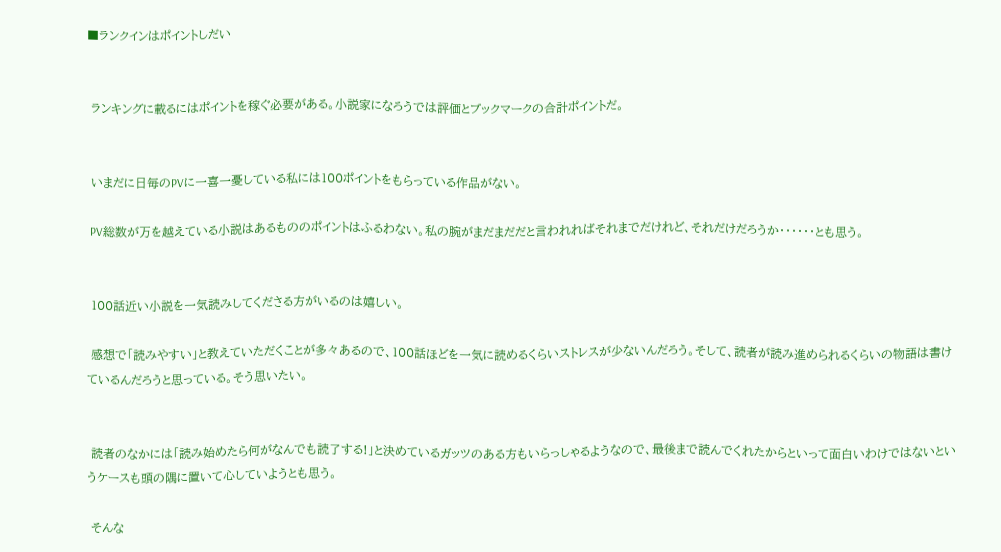■ランクインはポイントしだい


 ランキングに載るにはポイントを稼ぐ必要がある。小説家になろうでは評価とブックマークの合計ポイントだ。


 いまだに日毎のPVに一喜一憂している私には100ポイントをもらっている作品がない。

 PV総数が万を越えている小説はあるもののポイントはふるわない。私の腕がまだまだだと言われればそれまでだけれど、それだけだろうか・・・・・・とも思う。


 100話近い小説を一気読みしてくださる方がいるのは嬉しい。

 感想で「読みやすい」と教えていただくことが多々あるので、100話ほどを一気に読めるくらいストレスが少ないんだろう。そして、読者が読み進められるくらいの物語は書けているんだろうと思っている。そう思いたい。


 読者のなかには「読み始めたら何がなんでも読了する!」と決めているガッツのある方もいらっしゃるようなので、最後まで読んでくれたからといって面白いわけではないというケースも頭の隅に置いて心していようとも思う。

 そんな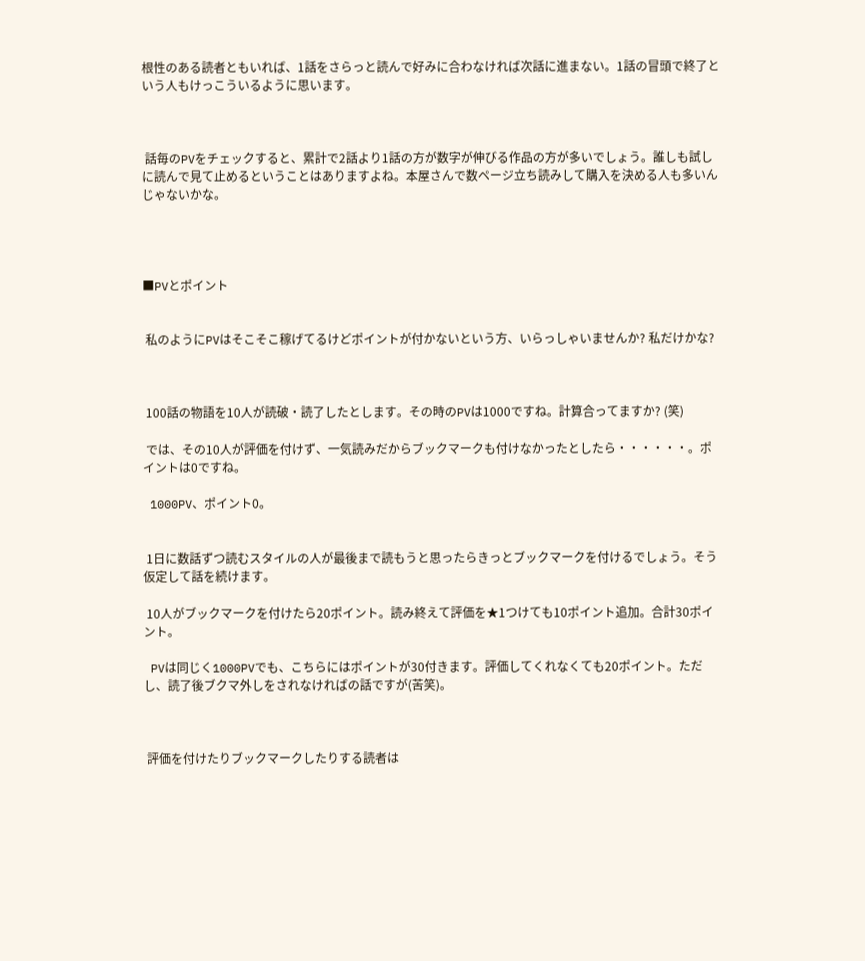根性のある読者ともいれば、1話をさらっと読んで好みに合わなければ次話に進まない。1話の冒頭で終了という人もけっこういるように思います。



 話毎のPVをチェックすると、累計で2話より1話の方が数字が伸びる作品の方が多いでしょう。誰しも試しに読んで見て止めるということはありますよね。本屋さんで数ページ立ち読みして購入を決める人も多いんじゃないかな。




■PVとポイント


 私のようにPVはそこそこ稼げてるけどポイントが付かないという方、いらっしゃいませんか? 私だけかな?



 100話の物語を10人が読破・読了したとします。その時のPVは1000ですね。計算合ってますか? (笑)

 では、その10人が評価を付けず、一気読みだからブックマークも付けなかったとしたら・・・・・・。ポイントは0ですね。

 1000PV、ポイント0。


 1日に数話ずつ読むスタイルの人が最後まで読もうと思ったらきっとブックマークを付けるでしょう。そう仮定して話を続けます。

 10人がブックマークを付けたら20ポイント。読み終えて評価を★1つけても10ポイント追加。合計30ポイント。

 PVは同じく1000PVでも、こちらにはポイントが30付きます。評価してくれなくても20ポイント。ただし、読了後ブクマ外しをされなければの話ですが(苦笑)。



 評価を付けたりブックマークしたりする読者は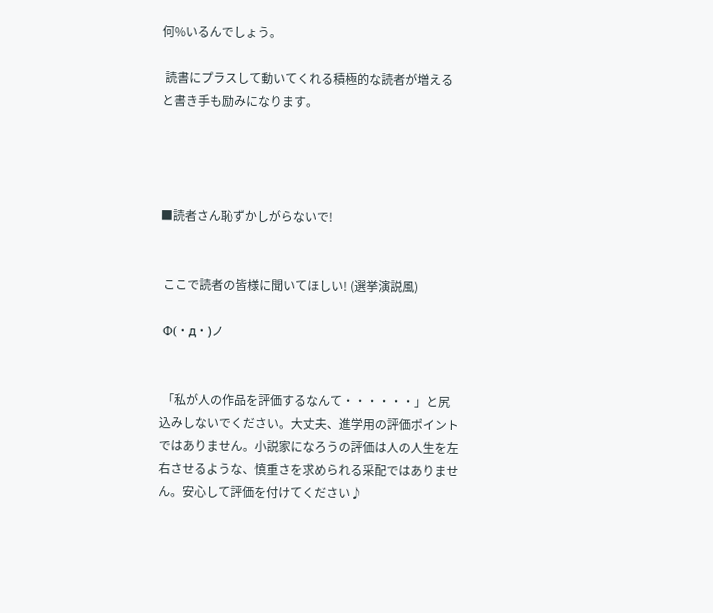何%いるんでしょう。

 読書にプラスして動いてくれる積極的な読者が増えると書き手も励みになります。




■読者さん恥ずかしがらないで!


 ここで読者の皆様に聞いてほしい! (選挙演説風)

 Φ(・д・)ノ


 「私が人の作品を評価するなんて・・・・・・」と尻込みしないでください。大丈夫、進学用の評価ポイントではありません。小説家になろうの評価は人の人生を左右させるような、慎重さを求められる采配ではありません。安心して評価を付けてください♪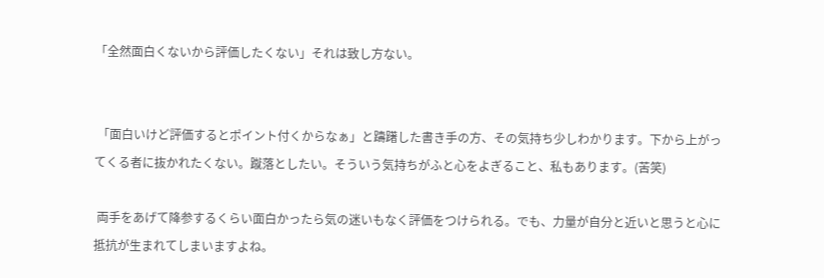「全然面白くないから評価したくない」それは致し方ない。


 「面白いけど評価するとポイント付くからなぁ」と躊躇した書き手の方、その気持ち少しわかります。下から上がってくる者に抜かれたくない。蹴落としたい。そういう気持ちがふと心をよぎること、私もあります。(苦笑)

 両手をあげて降参するくらい面白かったら気の迷いもなく評価をつけられる。でも、力量が自分と近いと思うと心に抵抗が生まれてしまいますよね。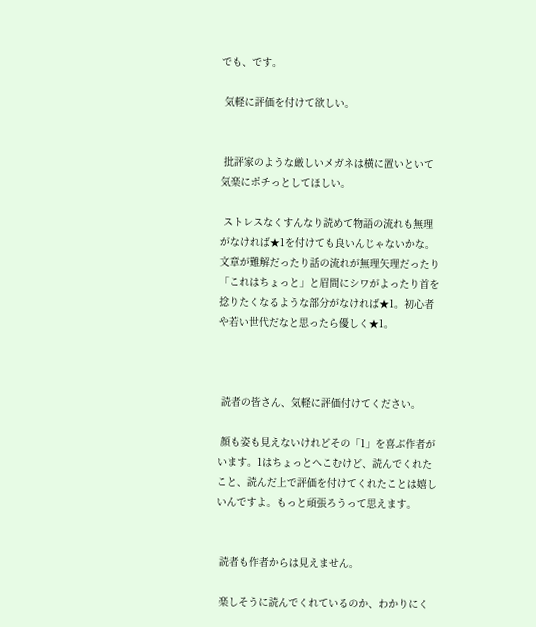でも、です。

 気軽に評価を付けて欲しい。


 批評家のような厳しいメガネは横に置いといて気楽にポチっとしてほしい。

 ストレスなくすんなり読めて物語の流れも無理がなければ★1を付けても良いんじゃないかな。文章が難解だったり話の流れが無理矢理だったり「これはちょっと」と眉間にシワがよったり首を捻りたくなるような部分がなければ★1。初心者や若い世代だなと思ったら優しく★1。



 読者の皆さん、気軽に評価付けてください。

 顔も姿も見えないけれどその「1」を喜ぶ作者がいます。1はちょっとへこむけど、読んでくれたこと、読んだ上で評価を付けてくれたことは嬉しいんですよ。もっと頑張ろうって思えます。


 読者も作者からは見えません。

 楽しそうに読んでくれているのか、わかりにく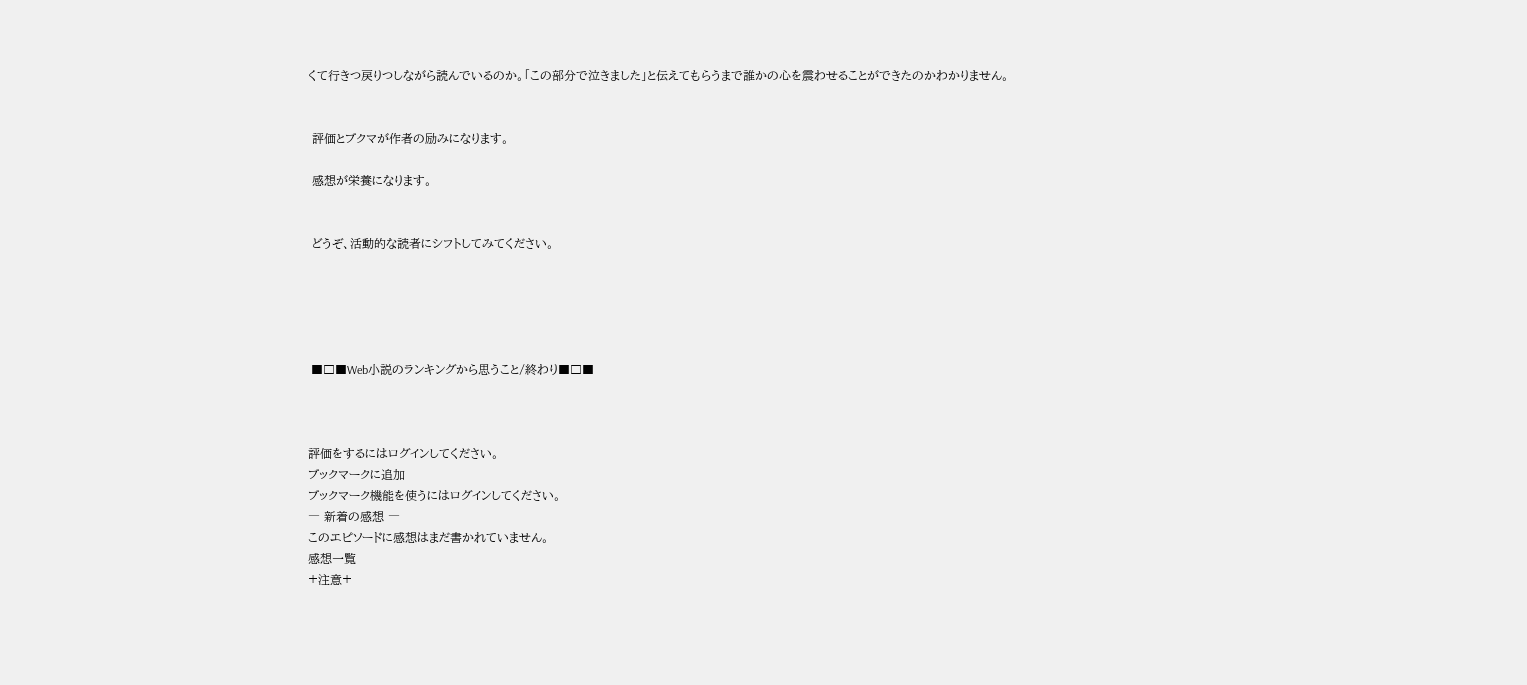くて行きつ戻りつしながら読んでいるのか。「この部分で泣きました」と伝えてもらうまで誰かの心を震わせることができたのかわかりません。


 評価とブクマが作者の励みになります。

 感想が栄養になります。


 どうぞ、活動的な読者にシフトしてみてください。





 ■□■Web小説のランキングから思うこと/終わり■□■



評価をするにはログインしてください。
ブックマークに追加
ブックマーク機能を使うにはログインしてください。
― 新着の感想 ―
このエピソードに感想はまだ書かれていません。
感想一覧
+注意+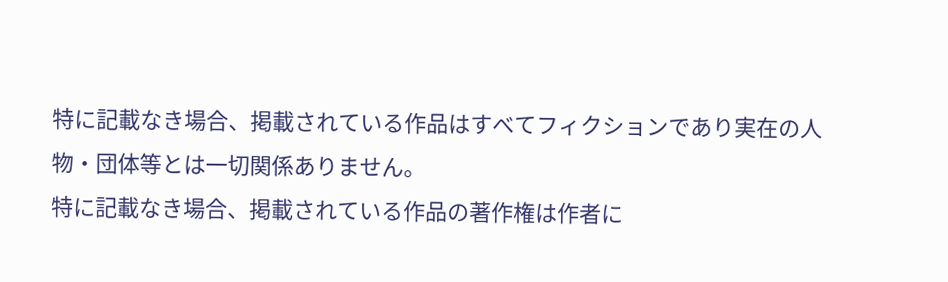特に記載なき場合、掲載されている作品はすべてフィクションであり実在の人物・団体等とは一切関係ありません。
特に記載なき場合、掲載されている作品の著作権は作者に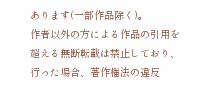あります(一部作品除く)。
作者以外の方による作品の引用を超える無断転載は禁止しており、行った場合、著作権法の違反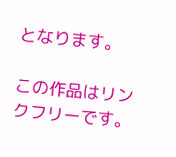となります。

この作品はリンクフリーです。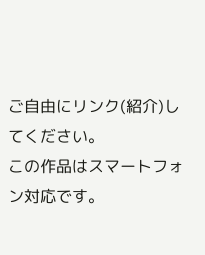ご自由にリンク(紹介)してください。
この作品はスマートフォン対応です。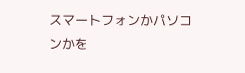スマートフォンかパソコンかを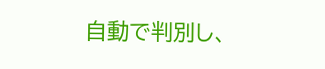自動で判別し、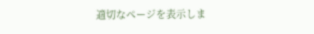適切なページを表示しま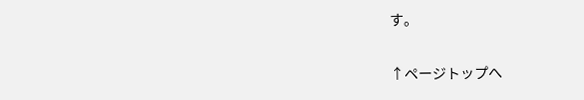す。

↑ページトップへ